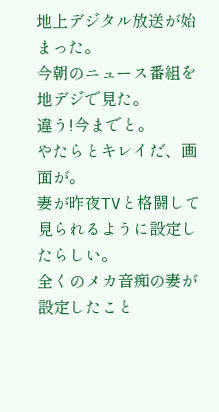地上デジタル放送が始まった。
今朝のニュース番組を地デジで見た。
違う!今までと。
やたらとキレイだ、画面が。
妻が昨夜TVと格闘して
見られるように設定したらしい。
全くのメカ音痴の妻が設定したこと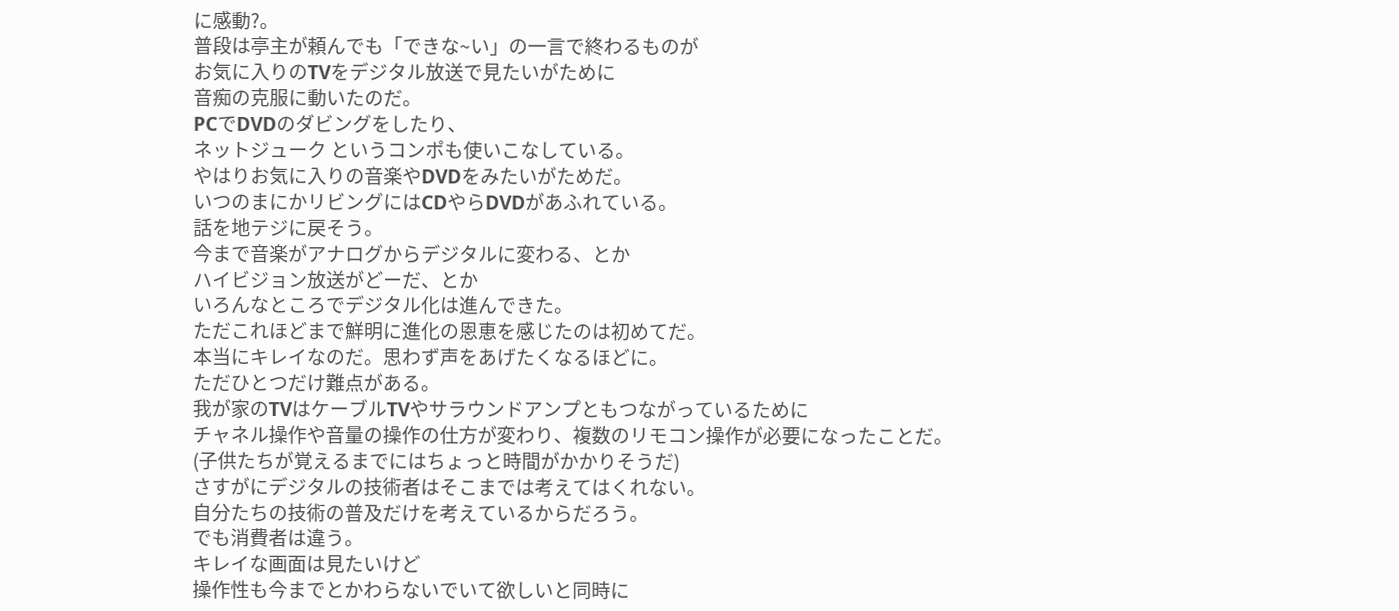に感動?。
普段は亭主が頼んでも「できな~い」の一言で終わるものが
お気に入りのTVをデジタル放送で見たいがために
音痴の克服に動いたのだ。
PCでDVDのダビングをしたり、
ネットジューク というコンポも使いこなしている。
やはりお気に入りの音楽やDVDをみたいがためだ。
いつのまにかリビングにはCDやらDVDがあふれている。
話を地テジに戻そう。
今まで音楽がアナログからデジタルに変わる、とか
ハイビジョン放送がどーだ、とか
いろんなところでデジタル化は進んできた。
ただこれほどまで鮮明に進化の恩恵を感じたのは初めてだ。
本当にキレイなのだ。思わず声をあげたくなるほどに。
ただひとつだけ難点がある。
我が家のTVはケーブルTVやサラウンドアンプともつながっているために
チャネル操作や音量の操作の仕方が変わり、複数のリモコン操作が必要になったことだ。
(子供たちが覚えるまでにはちょっと時間がかかりそうだ)
さすがにデジタルの技術者はそこまでは考えてはくれない。
自分たちの技術の普及だけを考えているからだろう。
でも消費者は違う。
キレイな画面は見たいけど
操作性も今までとかわらないでいて欲しいと同時に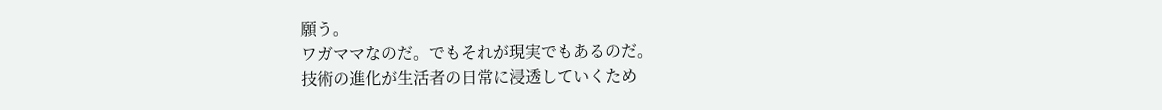願う。
ワガママなのだ。でもそれが現実でもあるのだ。
技術の進化が生活者の日常に浸透していくため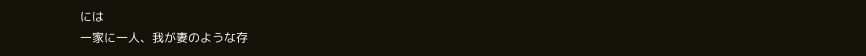には
一家に一人、我が妻のような存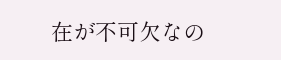在が不可欠なの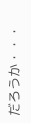だろうか・・・